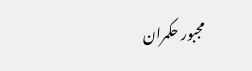مجبور حکمران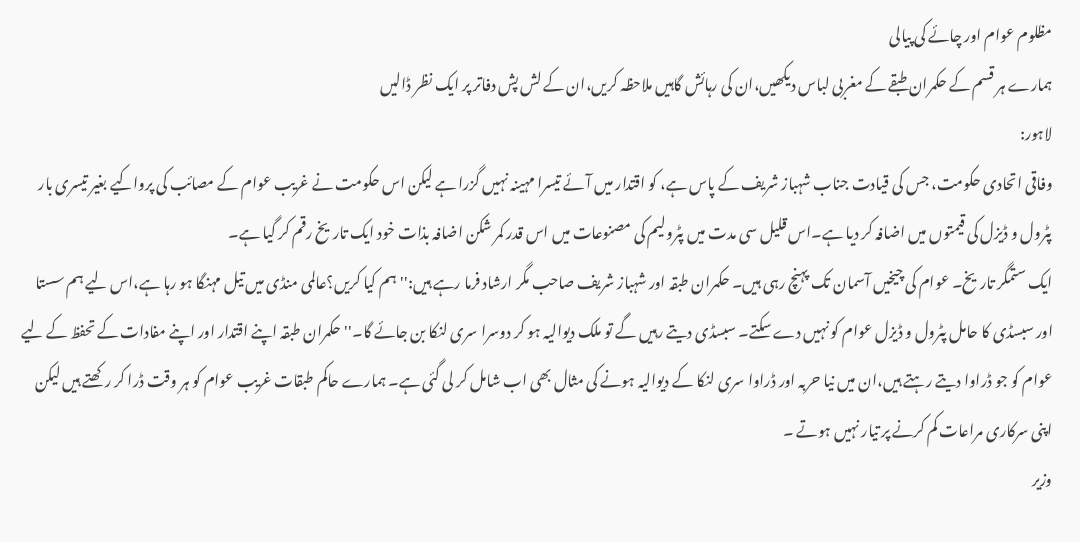مظلوم عوام اور چائے کی پیالی
ہمارے ہر قسم کے حکمران طبقے کے مغربی لباس دیکھیں،ان کی رہائش گاہیں ملاحظہ کریں،ان کے لش پش دفاتر پر ایک نظر ڈالیں
لاہور:
وفاقی اتحادی حکومت، جس کی قیادت جناب شہباز شریف کے پاس ہے، کو اقتدار میں آئے تیسرا مہینہ نہیں گزرا ہے لیکن اس حکومت نے غریب عوام کے مصائب کی پرواکیے بغیر تیسری بار پٹرول و ڈیزل کی قیمتوں میں اضافہ کر دیا ہے۔اس قلیل سی مدت میں پٹرولیم کی مصنوعات میں اس قدر کمر شکن اضافہ بذات خود ایک تاریخ رقم کر گیا ہے۔
ایک ستمگر تاریخ۔ عوام کی چیخیں آسمان تک پہنچ رہی ہیں۔ حکمران طبقہ اور شہباز شریف صاحب مگر ارشاد فرما رہے ہیں:'' ہم کیا کریں؟عالمی منڈی میں تیل مہنگا ہو رہا ہے،اس لیے ہم سستا اور سبسڈی کا حامل پٹرول و ڈیزل عوام کو نہیں دے سکتے۔ سبسڈی دیتے رہیں گے تو ملک دیوالیہ ہو کر دوسرا سری لنکا بن جائے گا۔'' حکمران طبقہ اپنے اقتدار اور اپنے مفادات کے تحفظ کے لیے عوام کو جو ڈراوا دیتے رہتے ہیں،ان میں نیا حربہ اور ڈراوا سری لنکا کے دیوالیہ ہونے کی مثال بھی اب شامل کر لی گئی ہے۔ ہمارے حاکم طبقات غریب عوام کو ہر وقت ڈرا کر رکھتے ہیں لیکن اپنی سرکاری مراعات کم کرنے پر تیار نہیں ہوتے ۔
وزیر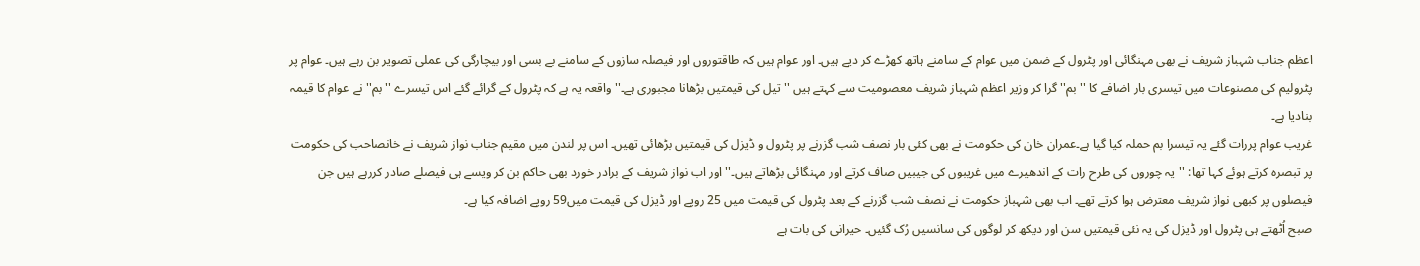اعظم جناب شہباز شریف نے بھی مہنگائی اور پٹرول کے ضمن میں عوام کے سامنے ہاتھ کھڑے کر دیے ہیں۔ اور عوام ہیں کہ طاقتوروں اور فیصلہ سازوں کے سامنے بے بسی اور بیچارگی کی عملی تصویر بن رہے ہیں۔ عوام پر پٹرولیم کی مصنوعات میں تیسری بار اضافے کا ''بم'' گرا کر وزیر اعظم شہباز شریف معصومیت سے کہتے ہیں '' تیل کی قیمتیں بڑھانا مجبوری ہے۔''واقعہ یہ ہے کہ پٹرول کے گرائے گئے اس تیسرے ''بم'' نے عوام کا قیمہ بنادیا ہے۔
غریب عوام پررات گئے یہ تیسرا بم حملہ کیا گیا ہے۔عمران خان کی حکومت نے بھی کئی بار نصف شب گزرنے پر پٹرول و ڈیزل کی قیمتیں بڑھائی تھیں۔ اس پر لندن میں مقیم جناب نواز شریف نے خانصاحب کی حکومت پر تبصرہ کرتے ہوئے کہا تھا: ''یہ چوروں کی طرح رات کے اندھیرے میں غریبوں کی جیبیں صاف کرتے اور مہنگائی بڑھاتے ہیں۔''اور اب نواز شریف کے برادر خورد بھی حاکم بن کر ویسے ہی فیصلے صادر کررہے ہیں جن فیصلوں پر کبھی نواز شریف معترض ہوا کرتے تھے۔ اب بھی شہباز حکومت نے نصف شب گزرنے کے بعد پٹرول کی قیمت میں 25 روپے اور ڈیزل کی قیمت میں59 روپے اضافہ کیا ہے۔
صبح اُٹھتے ہی پٹرول اور ڈیزل کی یہ نئی قیمتیں سن اور دیکھ کر لوگوں کی سانسیں رُک گئیں۔ حیرانی کی بات ہے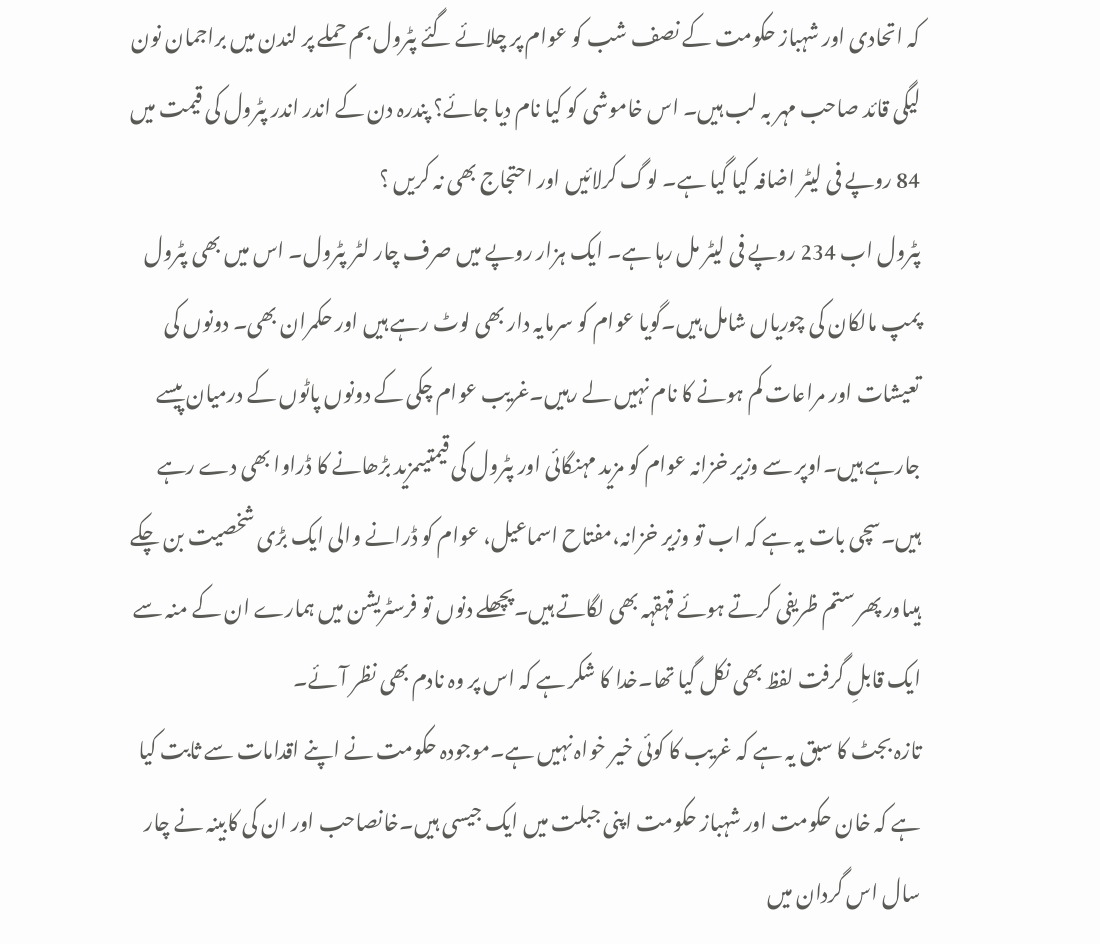کہ اتحادی اور شہباز حکومت کے نصف شب کو عوام پر چلائے گئے پٹرول بم حملے پر لندن میں براجمان نون لیگی قائد صاحب مہر بہ لب ہیں۔ اس خاموشی کو کیا نام دیا جائے؟ پندرہ دن کے اندر اندر پٹرول کی قیمت میں 84 روپے فی لیٹر اضافہ کیا گیا ہے۔ لوگ کرلائیں اور احتجاج بھی نہ کریں ؟
پٹرول اب 234 روپے فی لیٹر مل رہا ہے۔ ایک ہزار روپے میں صرف چار لٹر پٹرول۔ اس میں بھی پٹرول پمپ مالکان کی چوریاں شامل ہیں۔گویا عوام کو سرمایہ دار بھی لوٹ رہے ہیں اور حکمران بھی۔ دونوں کی تعیشات اور مراعات کم ہونے کا نام نہیں لے رہیں۔غریب عوام چکی کے دونوں پاٹوں کے درمیان پیسے جارہے ہیں۔اوپر سے وزیر خزانہ عوام کو مزید مہنگائی اور پٹرول کی قیمتیںمزید بڑھانے کا ڈراوا بھی دے رہے ہیں۔سچی بات یہ ہے کہ اب تو وزیر خزانہ،مفتاح اسماعیل، عوام کو ڈرانے والی ایک بڑی شخصیت بن چکے ہیںاور پھر ستم ظریفی کرتے ہوئے قہقہہ بھی لگاتے ہیں۔پچھلے دنوں تو فرسٹریشن میں ہمارے ان کے منہ سے ایک قابلِ گرفت لفظ بھی نکل گیا تھا۔خدا کا شکر ہے کہ اس پر وہ نادم بھی نظر آئے۔
تازہ بجٹ کا سبق یہ ہے کہ غریب کا کوئی خیر خواہ نہیں ہے۔موجودہ حکومت نے اپنے اقدامات سے ثابت کیا ہے کہ خان حکومت اور شہباز حکومت اپنی جبلت میں ایک جیسی ہیں۔خانصاحب اور ان کی کابینہ نے چار سال اس گردان میں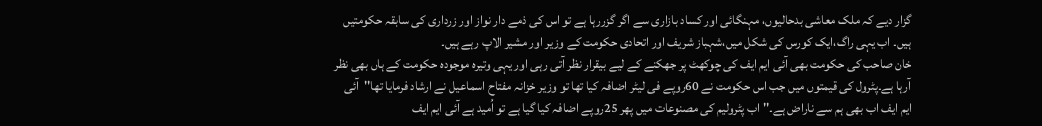گزار دیے کہ ملک معاشی بدحالیوں، مہنگائی اور کساد بازاری سے اگر گزررہا ہے تو اس کی ذمے دار نواز اور زرداری کی سابقہ حکومتیں ہیں۔ اب یہی راگ،ایک کورس کی شکل میں،شہباز شریف اور اتحادی حکومت کے وزیر اور مشیر الاپ رہے ہیں۔
خان صاحب کی حکومت بھی آئی ایم ایف کی چوکھٹ پر جھکنے کے لیے بیقرار نظر آتی رہی اور یہی وتیرہ موجودہ حکومت کے ہاں بھی نظر آرہا ہے۔پٹرول کی قیمتوں میں جب اس حکومت نے 60روپے فی لیٹر اضافہ کیا تھا تو وزیر خزانہ مفتاح اسماعیل نے ارشاد فرمایا تھا''آئی ایم ایف اب بھی ہم سے ناراض ہے۔'' اب پٹرولیم کی مصنوعات میں پھر 25روپے اضافہ کیا گیا ہے تو اُمید ہے آئی ایم ایف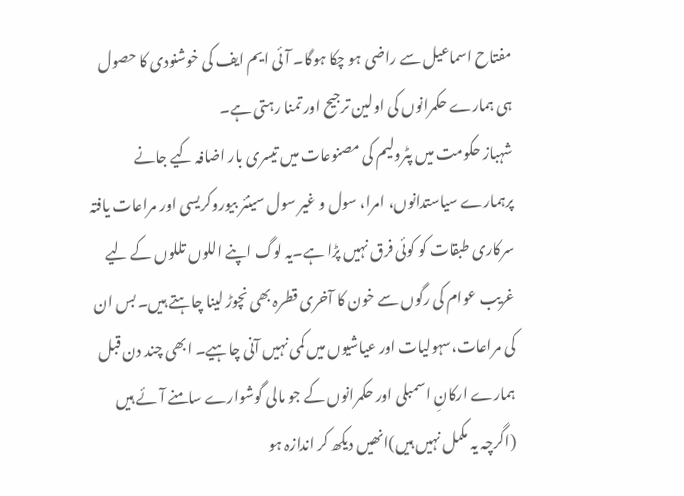مفتاح اسماعیل سے راضی ہو چکا ہوگا۔ آئی ایم ایف کی خوشنودی کا حصول ہی ہمارے حکمرانوں کی اولین ترجیح اور تمنا رہتی ہے۔
شہباز حکومت میں پٹرولیم کی مصنوعات میں تیسری بار اضافہ کیے جانے پرہمارے سیاستدانوں، امرا، سول و غیر سول سینئر بیوروکریسی اور مراعات یافتہ سرکاری طبقات کو کوئی فرق نہیں پڑا ہے۔یہ لوگ اپنے اللوں تللوں کے لیے غریب عوام کی رگوں سے خون کا آخری قطرہ بھی نچوڑ لینا چاہتے ہیں۔ بس ان کی مراعات،سہولیات اور عیاشیوں میں کمی نہیں آنی چاہیے۔ ابھی چند دن قبل ہمارے ارکانِ اسمبلی اور حکمرانوں کے جو مالی گوشوارے سامنے آئے ہیں (اگرچہ یہ مکمل نہیں ہیں)انھیں دیکھ کر اندازہ ہو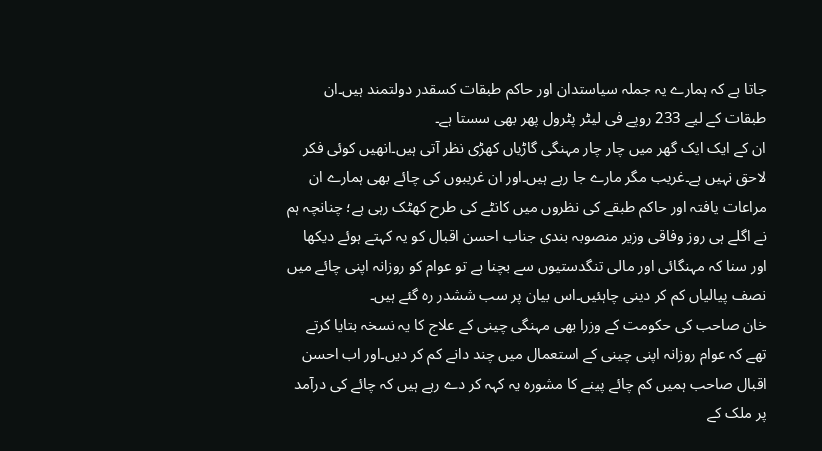جاتا ہے کہ ہمارے یہ جملہ سیاستدان اور حاکم طبقات کسقدر دولتمند ہیں۔ان طبقات کے لیے 233 روپے فی لیٹر پٹرول پھر بھی سستا ہے۔
ان کے ایک ایک گھر میں چار چار مہنگی گاڑیاں کھڑی نظر آتی ہیں۔انھیں کوئی فکر لاحق نہیں ہے۔غریب مگر مارے جا رہے ہیں۔اور ان غریبوں کی چائے بھی ہمارے ان مراعات یافتہ اور حاکم طبقے کی نظروں میں کانٹے کی طرح کھٹک رہی ہے؛ چنانچہ ہم نے اگلے ہی روز وفاقی وزیر منصوبہ بندی جناب احسن اقبال کو یہ کہتے ہوئے دیکھا اور سنا کہ مہنگائی اور مالی تنگدستیوں سے بچنا ہے تو عوام کو روزانہ اپنی چائے میں نصف پیالیاں کم کر دینی چاہئیں۔اس بیان پر سب ششدر رہ گئے ہیں۔
خان صاحب کی حکومت کے وزرا بھی مہنگی چینی کے علاج کا یہ نسخہ بتایا کرتے تھے کہ عوام روزانہ اپنی چینی کے استعمال میں چند دانے کم کر دیں۔اور اب احسن اقبال صاحب ہمیں کم چائے پینے کا مشورہ یہ کہہ کر دے رہے ہیں کہ چائے کی درآمد پر ملک کے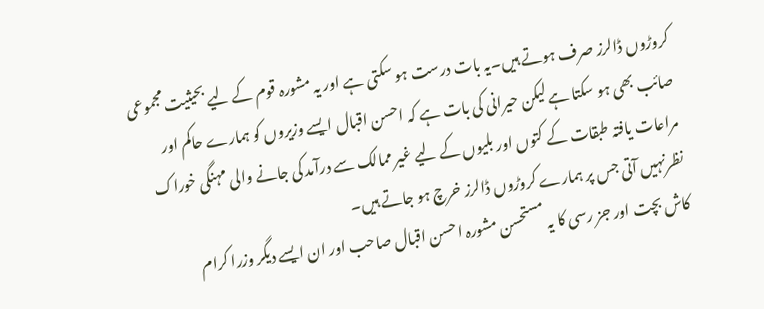کروڑوں ڈالرز صرف ہوتے ہیں۔یہ بات درست ہو سکتی ہے اور یہ مشورہ قوم کے لیے بحیثیت مجموعی صائب بھی ہو سکتا ہے لیکن حیرانی کی بات ہے کہ احسن اقبال ایسے وزیروں کو ہمارے حاکم اور مراعات یافتہ طبقات کے کتوں اور بلیوں کے لیے غیر ممالک سے درآمد کی جانے والی مہنگی خوراک نظرنہیں آتی جس پر ہمارے کروڑوں ڈالرز خرچ ہو جاتے ہیں۔
کاش بچت اور جز رسی کا یہ مستحسن مشورہ احسن اقبال صاحب اور ان ایسے دیگر وزرا کرام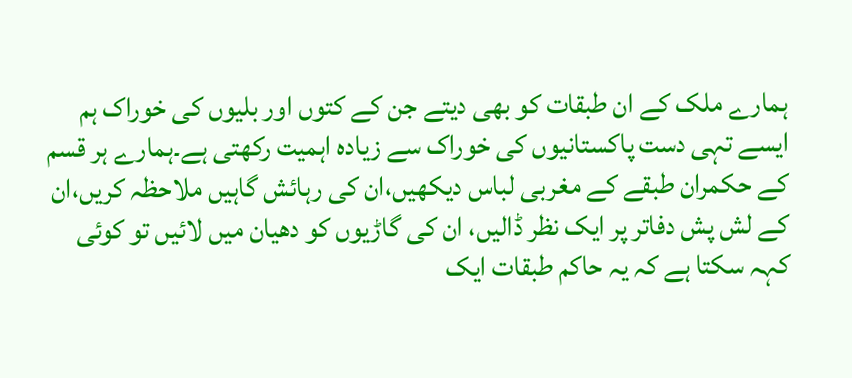ہمارے ملک کے ان طبقات کو بھی دیتے جن کے کتوں اور بلیوں کی خوراک ہم ایسے تہی دست پاکستانیوں کی خوراک سے زیادہ اہمیت رکھتی ہے۔ہمارے ہر قسم کے حکمران طبقے کے مغربی لباس دیکھیں،ان کی رہائش گاہیں ملاحظہ کریں،ان کے لش پش دفاتر پر ایک نظر ڈالیں، ان کی گاڑیوں کو دھیان میں لائیں تو کوئی کہہ سکتا ہے کہ یہ حاکم طبقات ایک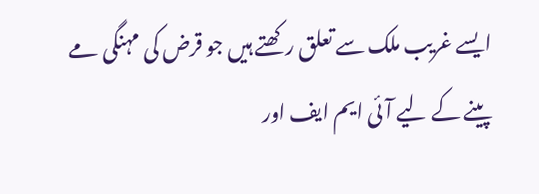ایسے غریب ملک سے تعلق رکھتے ہیں جو قرض کی مہنگی مے پینے کے لیے آئی ایم ایف اور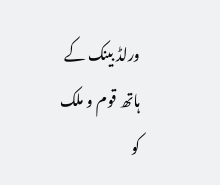ورلڈ بینک کے ہاتھ قوم و ملک کو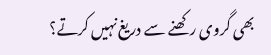بھی گروی رکھنے سے دریغ نہیں کرتے؟